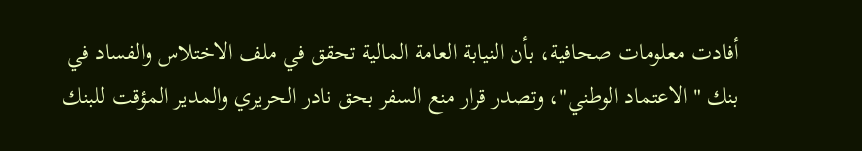أفادت معلومات صحافية، بأن النيابة العامة المالية تحقق في ملف الاختلاس والفساد في بنك "الاعتماد الوطني"، وتصدر قرار منع السفر بحق نادر الحريري والمدير المؤقت للبنك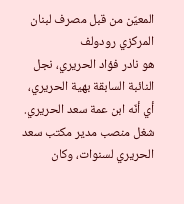المعيّن من قبل مصرف لبنان المركزي رودولف
هو نادر فؤاد الحريري، نجل النائبة السابقة بهية الحريري، أي أنّه ابن عمة سعد الحريري. شغل منصب مدير مكتب سعد الحريري لسنوات، وكان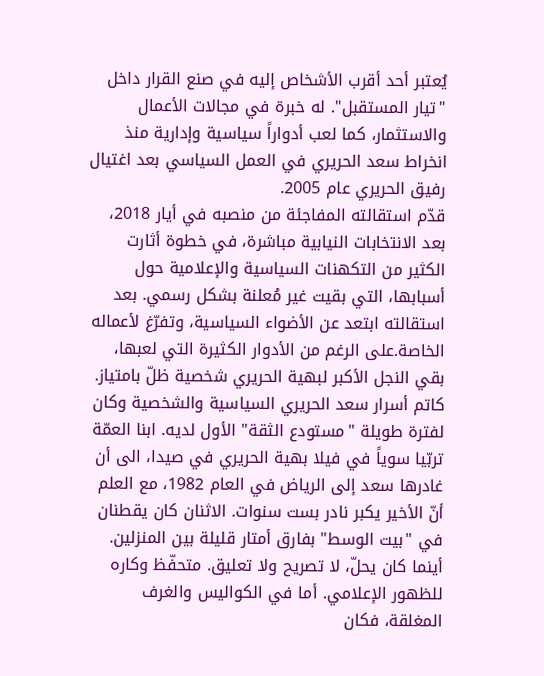يُعتبر أحد أقرب الأشخاص إليه في صنع القرار داخل "تيار المستقبل". له خبرة في مجالات الأعمال والاستثمار، كما لعب أدواراً سياسية وإدارية منذ انخراط سعد الحريري في العمل السياسي بعد اغتيال رفيق الحريري عام 2005.
قدّم استقالته المفاجئة من منصبه في أيار 2018، بعد الانتخابات النيابية مباشرة، في خطوة أثارت الكثير من التكهنات السياسية والإعلامية حول أسبابها، التي بقيت غير مُعلنة بشكل رسمي. بعد استقالته ابتعد عن الأضواء السياسية، وتفرّغ لأعماله الخاصة.على الرغم من الأدوار الكثيرة التي لعبها، بقي النجل الأكبر لبهية الحريري شخصية ظلّ بامتياز. کاتم أسرار سعد الحريري السياسية والشخصية وكان لفترة طويلة "مستودع الثقة" الأول لديه. ابنا العمّة تربّيا سوياً في فيلا بهية الحريري في صيدا، الى أن غادرها سعد إلى الرياض في العام 1982، مع العلم أنّ الأخير يكبر نادر بست سنوات. الاثنان كان يقطنان في "بيت الوسط" بفارق أمتار قليلة بين المنزلين.
أينما كان يحلّ، لا تصريح ولا تعلیق. متحفّظ وكاره للظهور الإعلامي. أما في الکوالیس والغرف المغلقة، فكان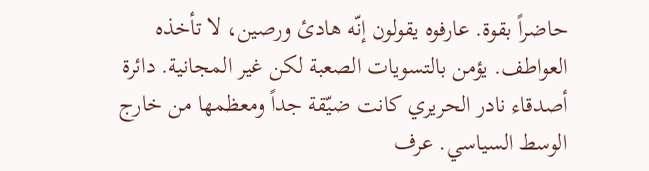حاضراً بقوة. عارفوه يقولون إنّه هادئ ورصين، لا تأخذه العواطف. يؤمن بالتسويات الصعبة لكن غير المجانية. دائرة أصدقاء نادر الحريري كانت ضيّقة جداً ومعظمها من خارج الوسط السياسي. عرف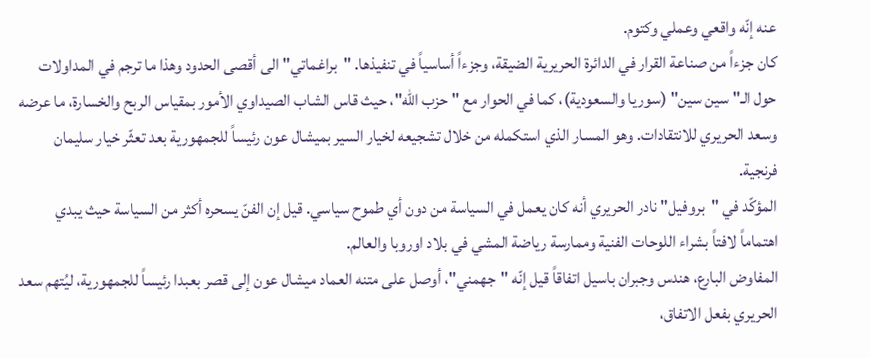عنه إنّه واقعي وعملي وكتوم.
كان جزءاً من صناعة القرار في الدائرة الحريرية الضيقة، وجزءاً أساسياً في تنفيذها. "براغماتي" الى أقصى الحدود وهذا ما ترجم في المداولات حول الـ"سين سين" (سوريا والسعودية)، کما في الحوار مع "حزب الله"، حيث قاس الشاب الصيداوي الأمور بمقياس الربح والخسارة، ما عرضه وسعد الحريري للانتقادات. وهو المسار الذي استكمله من خلال تشجيعه لخيار السير بميشال عون رئيساً للجمهورية بعد تعثّر خيار سليمان فرنجية.
المؤکّد في "بروفيل" نادر الحريري أنه كان يعمل في السياسة من دون أي طموح سياسي. قيل إن الفنّ يسحره أكثر من السياسة حيث يبدي اهتماماً لافتاً بشراء اللوحات الفنية وممارسة رياضة المشي في بلاد اوروبا والعالم.
المفاوض البارع، هندس وجبران باسيل اتفاقاً قيل إنّه "جهمني"، أوصل على متنه العماد ميشال عون إلى قصر بعبدا رئيساً للجمهورية، ليُتهم سعد الحريري بفعل الاتفاق،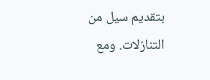بتقديم سيل من التنازلات. ومع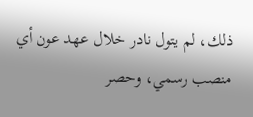ذلك، لم يتول نادر خلال عهد عون أي منصب رسمي، وحصر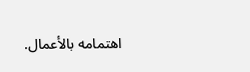اهتمامه بالأعمال.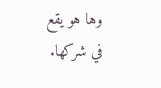وها هو يقع في شركها.